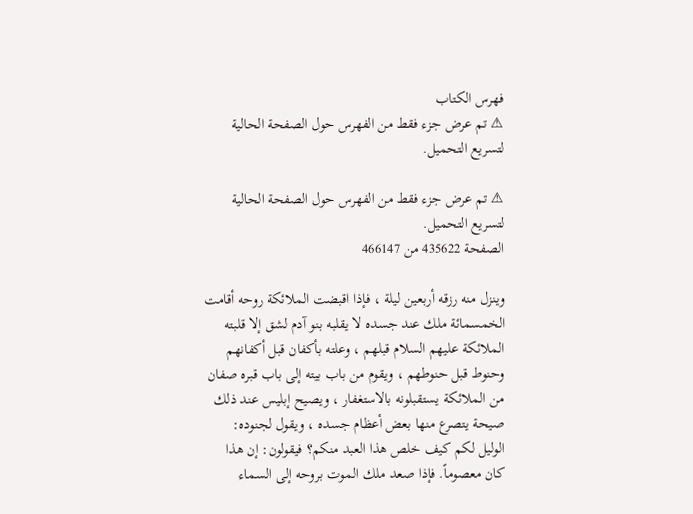فهرس الكتاب
⚠ تم عرض جزء فقط من الفهرس حول الصفحة الحالية لتسريع التحميل.

⚠ تم عرض جزء فقط من الفهرس حول الصفحة الحالية لتسريع التحميل.
الصفحة 435622 من 466147

وينزل منه رزقه أربعين ليلة ، فإذا اقبضت الملائكة روحه أقامت الخمسمائة ملك عند جسده لا يقلبه بنو آدم لشق إلا قلبته الملائكة عليهم السلام قبلهم ، وعلته بأكفان قبل أكفانهم وحنوط قبل حنوطهم ، ويقوم من باب بيته إلى باب قبره صفان من الملائكة يستقبلونه بالاستغفار ، ويصيح إبليس عند ذلك صيحة يتصرع منها بعض أعظام جسده ، ويقول لجنوده: الوليل لكم كيف خلص هذا العبد منكم؟ فيقولون: إن هذا كان معصوماً. فإذا صعد ملك الموت بروحه إلى السماء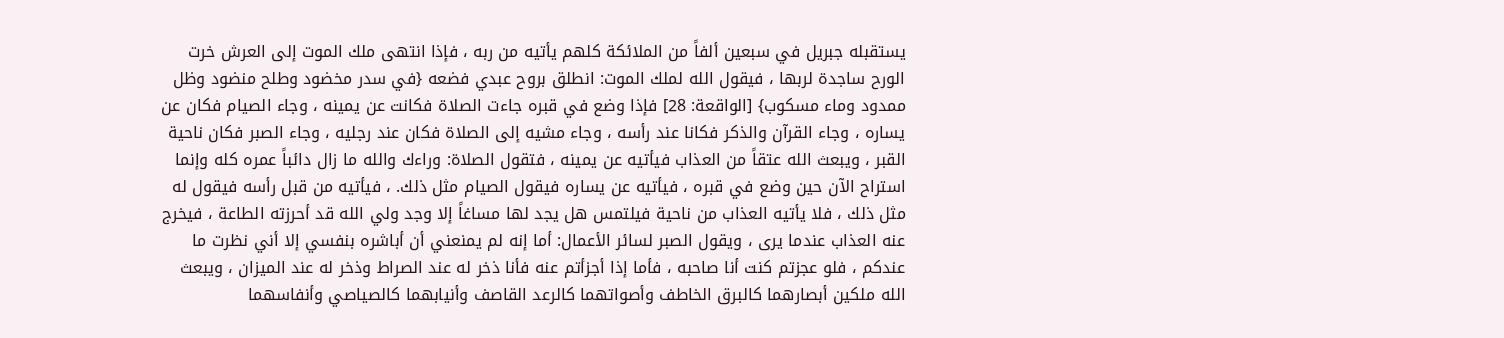يستقبله جبريل في سبعين ألفاً من الملائكة كلهم يأتيه من ربه ، فإذا انتهى ملك الموت إلى العرش خرت الورح ساجدة لربها ، فيقول الله لملك الموت: انطلق بروح عبدي فضعه {في سدر مخضود وطلح منضود وظل ممدود وماء مسكوب} [الواقعة: 28] فإذا وضع في قبره جاءت الصلاة فكانت عن يمينه ، وجاء الصيام فكان عن يساره ، وجاء القرآن والذكر فكانا عند رأسه ، وجاء مشيه إلى الصلاة فكان عند رجليه ، وجاء الصبر فكان ناحية القبر ، ويبعث الله عتقاً من العذاب فيأتيه عن يمينه ، فتقول الصلاة: وراءك والله ما زال دائباً عمره كله وإنما استراح الآن حين وضع في قبره ، فيأتيه عن يساره فيقول الصيام مثل ذلك. ، فيأتيه من قبل رأسه فيقول له مثل ذلك ، فلا يأتيه العذاب من ناحية فيلتمس هل يجد لها مساغاً إلا وجد ولي الله قد أحرزته الطاعة ، فيخرج عنه العذاب عندما يرى ، ويقول الصبر لسائر الأعمال: أما إنه لم يمنعني أن أباشره بنفسي إلا أني نظرت ما عندكم ، فلو عجزتم كنت أنا صاحبه ، فأما إذا أجزأتم عنه فأنا ذخر له عند الصراط وذخر له عند الميزان ، ويبعث الله ملكين أبصارهما كالبرق الخاطف وأصواتهما كالرعد القاصف وأنيابهما كالصياصي وأنفاسهما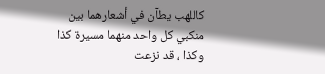كاللهب يطآن في أشعارهما بين منكبي كل واحد منهما مسيرة كذا وكذا ، قد نزعت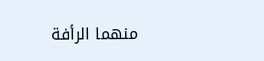منهما الرأفة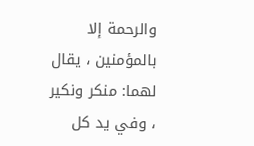والرحمة إلا بالمؤمنين ، يقال لهما: منكر ونكير ، وفي يد كل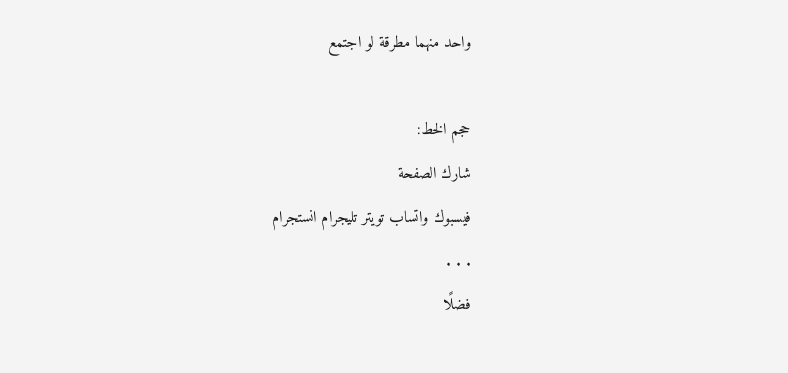واحد منهما مطرقة لو اجتمع

حجم الخط:
شارك الصفحة
فيسبوك واتساب تويتر تليجرام انستجرام
. . .
فضلًا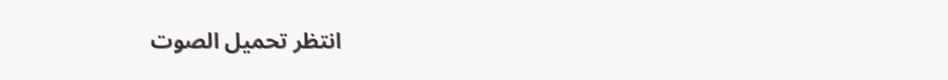انتظر تحميل الصوت